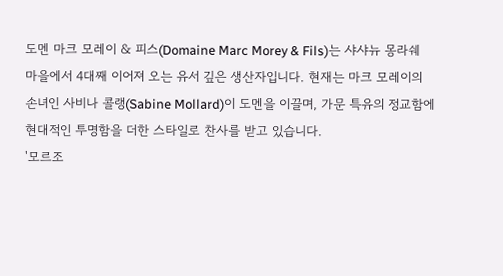도멘 마크 모레이 & 피스(Domaine Marc Morey & Fils)는 샤샤뉴 몽라쉐 마을에서 4대째 이어져 오는 유서 깊은 생산자입니다. 현재는 마크 모레이의 손녀인 사비나 콜랭(Sabine Mollard)이 도멘을 이끌며, 가문 특유의 정교함에 현대적인 투명함을 더한 스타일로 찬사를 받고 있습니다.
'모르조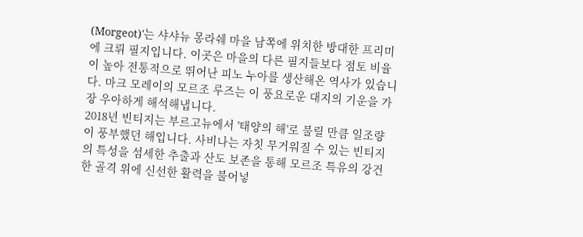(Morgeot)'는 샤샤뉴 몽라쉐 마을 남쪽에 위치한 방대한 프리미에 크뤼 필지입니다. 이곳은 마을의 다른 필지들보다 점토 비율이 높아 전통적으로 뛰어난 피노 누아를 생산해온 역사가 있습니다. 마크 모레이의 모르조 루즈는 이 풍요로운 대지의 기운을 가장 우아하게 해석해냅니다.
2018년 빈티지는 부르고뉴에서 '태양의 해'로 불릴 만큼 일조량이 풍부했던 해입니다. 사비나는 자칫 무거워질 수 있는 빈티지의 특성을 섬세한 추출과 산도 보존을 통해 모르조 특유의 강건한 골격 위에 신선한 활력을 불어넣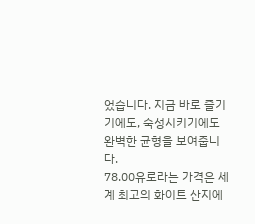었습니다. 지금 바로 즐기기에도, 숙성시키기에도 완벽한 균형을 보여줍니다.
78.00유로라는 가격은 세계 최고의 화이트 산지에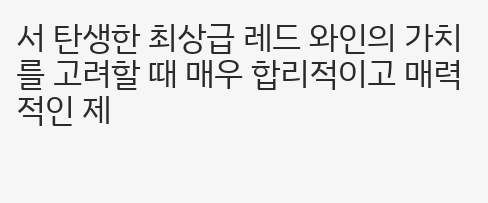서 탄생한 최상급 레드 와인의 가치를 고려할 때 매우 합리적이고 매력적인 제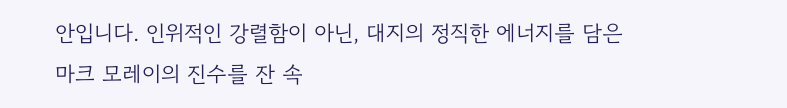안입니다. 인위적인 강렬함이 아닌, 대지의 정직한 에너지를 담은 마크 모레이의 진수를 잔 속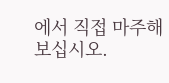에서 직접 마주해 보십시오.